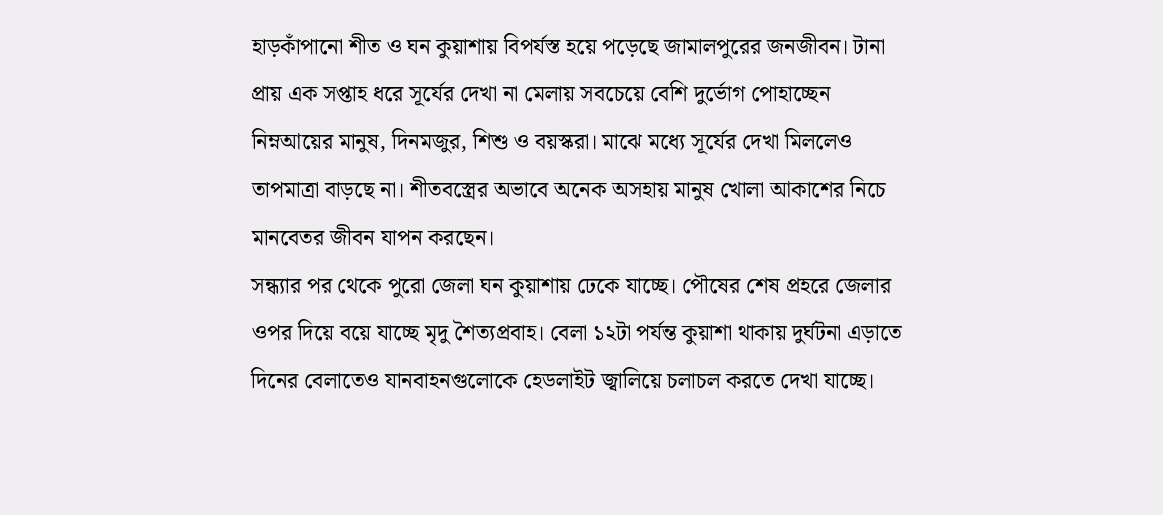হাড়কাঁপানো শীত ও ঘন কুয়াশায় বিপর্যস্ত হয়ে পড়েছে জামালপুরের জনজীবন। টানা প্রায় এক সপ্তাহ ধরে সূর্যের দেখা না মেলায় সবচেয়ে বেশি দুর্ভোগ পোহাচ্ছেন নিম্নআয়ের মানুষ, দিনমজুর, শিশু ও বয়স্করা। মাঝে মধ্যে সূর্যের দেখা মিললেও তাপমাত্রা বাড়ছে না। শীতবস্ত্রের অভাবে অনেক অসহায় মানুষ খোলা আকাশের নিচে মানবেতর জীবন যাপন করছেন।
সন্ধ্যার পর থেকে পুরো জেলা ঘন কুয়াশায় ঢেকে যাচ্ছে। পৌষের শেষ প্রহরে জেলার ওপর দিয়ে বয়ে যাচ্ছে মৃদু শৈত্যপ্রবাহ। বেলা ১২টা পর্যন্ত কুয়াশা থাকায় দুর্ঘটনা এড়াতে দিনের বেলাতেও যানবাহনগুলোকে হেডলাইট জ্বালিয়ে চলাচল করতে দেখা যাচ্ছে।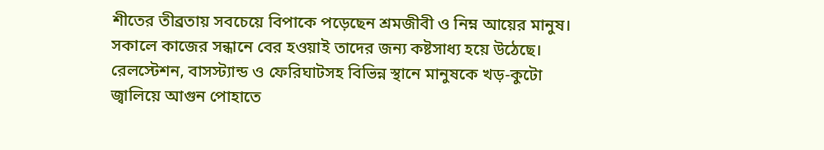শীতের তীব্রতায় সবচেয়ে বিপাকে পড়েছেন শ্রমজীবী ও নিম্ন আয়ের মানুষ। সকালে কাজের সন্ধানে বের হওয়াই তাদের জন্য কষ্টসাধ্য হয়ে উঠেছে। রেলস্টেশন, বাসস্ট্যান্ড ও ফেরিঘাটসহ বিভিন্ন স্থানে মানুষকে খড়-কুটো জ্বালিয়ে আগুন পোহাতে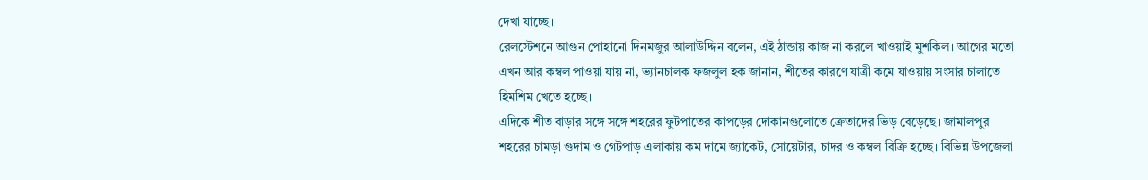দেখা যাচ্ছে।
রেলস্টেশনে আগুন পোহানো দিনমজুর আলাউদ্দিন বলেন, এই ঠান্ডায় কাজ না করলে খাওয়াই মুশকিল। আগের মতো এখন আর কম্বল পাওয়া যায় না, ভ্যানচালক ফজলুল হক জানান, শীতের কারণে যাত্রী কমে যাওয়ায় সংসার চালাতে হিমশিম খেতে হচ্ছে।
এদিকে শীত বাড়ার সঙ্গে সঙ্গে শহরের ফুটপাতের কাপড়ের দোকানগুলোতে ক্রেতাদের ভিড় বেড়েছে। জামালপুর শহরের চামড়া গুদাম ও গেটপাড় এলাকায় কম দামে জ্যাকেট, সোয়েটার, চাদর ও কম্বল বিক্রি হচ্ছে। বিভিন্ন উপজেলা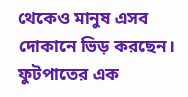থেকেও মানুষ এসব দোকানে ভিড় করছেন।
ফুটপাতের এক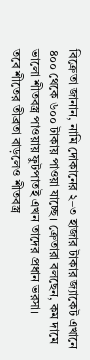বিক্রেতা জানান, নামি দোকানের ২–৩ হাজার টাকার জ্যাকেট এখানে ৪০০ থেকে ৬০০ টাকায় পাওয়া যাচ্ছে। ক্রেতারা বলছেন, কম দামে ভালো শীতবস্ত্র পাওয়ায় ফুটপাতই এখন তাদের প্রধান ভরসা।
তবে শীতের তীব্রতা বাড়লেও শীতবস্ত্র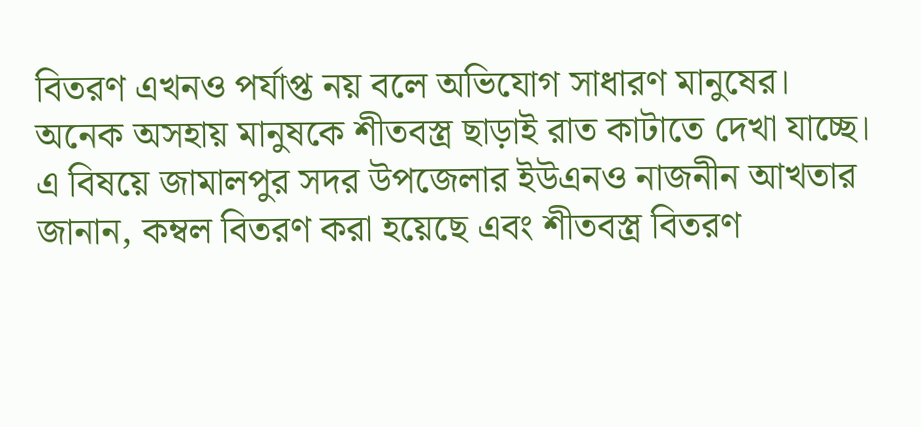বিতরণ এখনও পর্যাপ্ত নয় বলে অভিযোগ সাধারণ মানুষের। অনেক অসহায় মানুষকে শীতবস্ত্র ছাড়াই রাত কাটাতে দেখা যাচ্ছে।
এ বিষয়ে জামালপুর সদর উপজেলার ইউএনও নাজনীন আখতার জানান, কম্বল বিতরণ করা হয়েছে এবং শীতবস্ত্র বিতরণ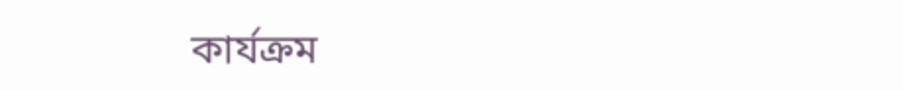কার্যক্রম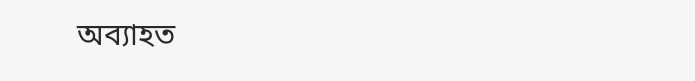অব্যাহত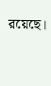রয়েছে।